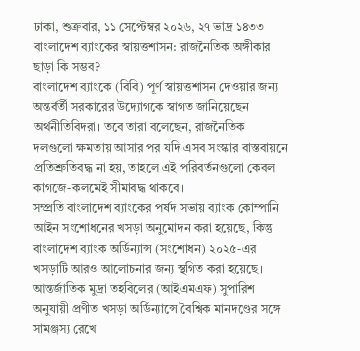ঢাকা, শুক্রবার, ১১ সেপ্টেম্বর ২০২৬, ২৭ ভাদ্র ১৪৩৩
বাংলাদেশ ব্যাংকের স্বায়ত্তশাসন: রাজনৈতিক অঙ্গীকার ছাড়া কি সম্ভব?
বাংলাদেশ ব্যাংকে (বিবি) পূর্ণ স্বায়ত্তশাসন দেওয়ার জন্য অন্তর্বর্তী সরকারের উদ্যোগকে স্বাগত জানিয়েছেন অর্থনীতিবিদরা। তবে তারা বলেছেন, রাজনৈতিক দলগুলো ক্ষমতায় আসার পর যদি এসব সংস্কার বাস্তবায়নে প্রতিশ্রুতিবদ্ধ না হয়, তাহলে এই পরিবর্তনগুলো কেবল কাগজে-কলমেই সীমাবদ্ধ থাকবে।
সম্প্রতি বাংলাদেশ ব্যাংকের পর্ষদ সভায় ব্যাংক কোম্পানি আইন সংশোধনের খসড়া অনুমোদন করা হয়েছে, কিন্তু বাংলাদেশ ব্যাংক অর্ডিন্যান্স (সংশোধন) ২০২৫-এর খসড়াটি আরও আলোচনার জন্য স্থগিত করা হয়েছে।
আন্তর্জাতিক মুদ্রা তহবিলের (আইএমএফ) সুপারিশ অনুযায়ী প্রণীত খসড়া অর্ডিন্যান্সে বৈশ্বিক মানদণ্ডের সঙ্গে সামঞ্জস্য রেখে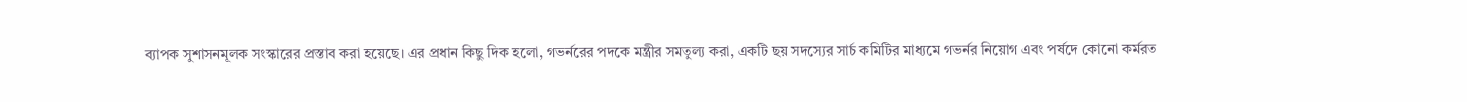ব্যাপক সুশাসনমূলক সংস্কারের প্রস্তাব করা হয়েছে। এর প্রধান কিছু দিক হলো, গভর্নরের পদকে মন্ত্রীর সমতুল্য করা, একটি ছয় সদস্যের সার্চ কমিটির মাধ্যমে গভর্নর নিয়োগ এবং পর্ষদে কোনো কর্মরত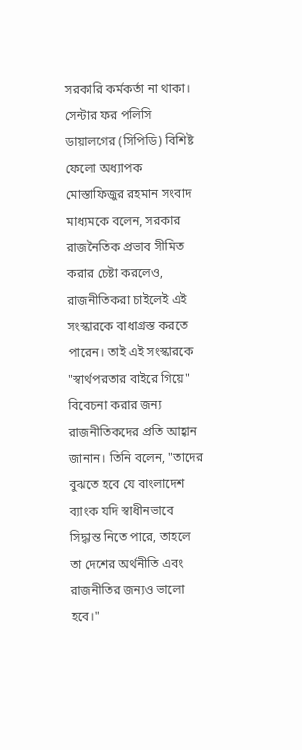সরকারি কর্মকর্তা না থাকা।
সেন্টার ফর পলিসি ডায়ালগের (সিপিডি) বিশিষ্ট ফেলো অধ্যাপক মোস্তাফিজুর রহমান সংবাদ মাধ্যমকে বলেন, সরকার রাজনৈতিক প্রভাব সীমিত করার চেষ্টা করলেও, রাজনীতিকরা চাইলেই এই সংস্কারকে বাধাগ্রস্ত করতে পারেন। তাই এই সংস্কারকে "স্বার্থপরতার বাইরে গিয়ে" বিবেচনা করার জন্য রাজনীতিকদের প্রতি আহ্বান জানান। তিনি বলেন, "তাদের বুঝতে হবে যে বাংলাদেশ ব্যাংক যদি স্বাধীনভাবে সিদ্ধান্ত নিতে পারে, তাহলে তা দেশের অর্থনীতি এবং রাজনীতির জন্যও ভালো হবে।"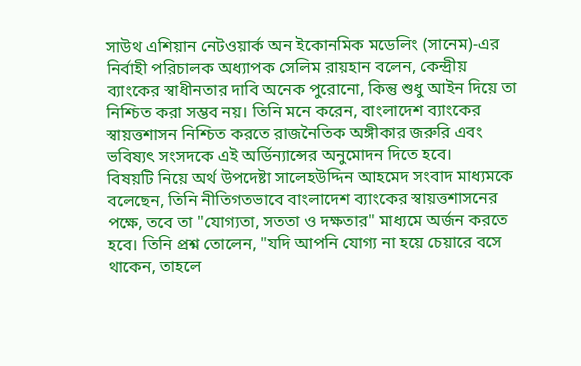সাউথ এশিয়ান নেটওয়ার্ক অন ইকোনমিক মডেলিং (সানেম)-এর নির্বাহী পরিচালক অধ্যাপক সেলিম রায়হান বলেন, কেন্দ্রীয় ব্যাংকের স্বাধীনতার দাবি অনেক পুরোনো, কিন্তু শুধু আইন দিয়ে তা নিশ্চিত করা সম্ভব নয়। তিনি মনে করেন, বাংলাদেশ ব্যাংকের স্বায়ত্তশাসন নিশ্চিত করতে রাজনৈতিক অঙ্গীকার জরুরি এবং ভবিষ্যৎ সংসদকে এই অর্ডিন্যান্সের অনুমোদন দিতে হবে।
বিষয়টি নিয়ে অর্থ উপদেষ্টা সালেহউদ্দিন আহমেদ সংবাদ মাধ্যমকে বলেছেন, তিনি নীতিগতভাবে বাংলাদেশ ব্যাংকের স্বায়ত্তশাসনের পক্ষে, তবে তা "যোগ্যতা, সততা ও দক্ষতার" মাধ্যমে অর্জন করতে হবে। তিনি প্রশ্ন তোলেন, "যদি আপনি যোগ্য না হয়ে চেয়ারে বসে থাকেন, তাহলে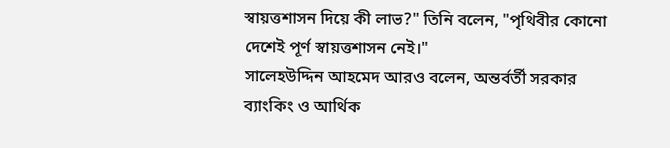স্বায়ত্তশাসন দিয়ে কী লাভ?" তিনি বলেন, "পৃথিবীর কোনো দেশেই পূর্ণ স্বায়ত্তশাসন নেই।"
সালেহউদ্দিন আহমেদ আরও বলেন, অন্তর্বর্তী সরকার ব্যাংকিং ও আর্থিক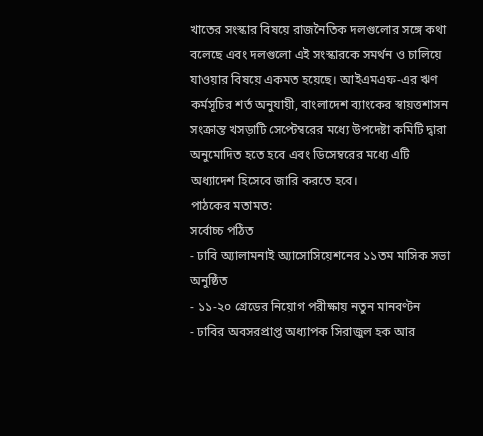খাতের সংস্কার বিষয়ে রাজনৈতিক দলগুলোর সঙ্গে কথা বলেছে এবং দলগুলো এই সংস্কারকে সমর্থন ও চালিয়ে যাওয়ার বিষয়ে একমত হয়েছে। আইএমএফ-এর ঋণ কর্মসূচির শর্ত অনুযায়ী, বাংলাদেশ ব্যাংকের স্বায়ত্তশাসন সংক্রান্ত খসড়াটি সেপ্টেম্বরের মধ্যে উপদেষ্টা কমিটি দ্বারা অনুমোদিত হতে হবে এবং ডিসেম্বরের মধ্যে এটি অধ্যাদেশ হিসেবে জারি করতে হবে।
পাঠকের মতামত:
সর্বোচ্চ পঠিত
- ঢাবি অ্যালামনাই অ্যাসোসিয়েশনের ১১তম মাসিক সভা অনুষ্ঠিত
- ১১-২০ গ্রেডের নিয়োগ পরীক্ষায় নতুন মানবণ্টন
- ঢাবির অবসরপ্রাপ্ত অধ্যাপক সিরাজুল হক আর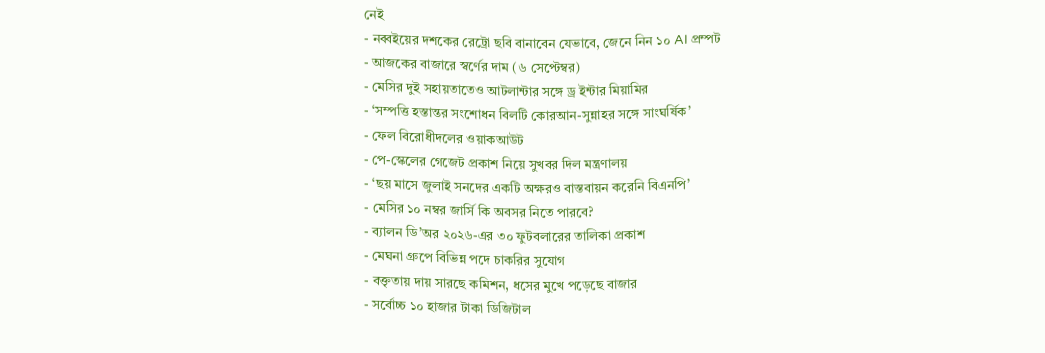নেই
- নব্বইয়ের দশকের রেট্রো ছবি বানাবেন যেভাবে, জেনে নিন ১০ AI প্রম্পট
- আজকের বাজারে স্বর্ণের দাম (৬ সেপ্টেম্বর)
- মেসির দুই সহায়তাতেও আটলান্টার সঙ্গে ড্র ইন্টার মিয়ামির
- ‘সম্পত্তি হস্তান্তর সংশোধন বিলটি কোরআন-সুন্নাহর সঙ্গে সাংঘর্ষিক’
- ফেল বিরোধীদলের ওয়াকআউট
- পে-স্কেলের গেজেট প্রকাশ নিয়ে সুখবর দিল মন্ত্রণালয়
- ‘ছয় মাসে জুলাই সনদের একটি অক্ষরও বাস্তবায়ন করেনি বিএনপি’
- মেসির ১০ নম্বর জার্সি কি অবসর নিতে পারবে?
- ব্যালন ডি’অর ২০২৬-এর ৩০ ফুটবলারের তালিকা প্রকাশ
- মেঘনা গ্রুপে বিভিন্ন পদে চাকরির সুযোগ
- বক্তৃতায় দায় সারছে কমিশন, ধসের মুখে পড়েছে বাজার
- সর্বোচ্চ ১০ হাজার টাকা ডিজিটাল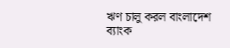ঋণ চালু করল বাংলাদেশ ব্যাংক